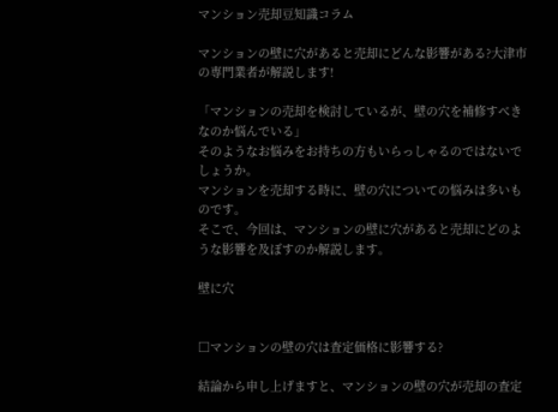マンション売却豆知識コラム

マンションの壁に穴があると売却にどんな影響がある?大津市の専門業者が解説します!

「マンションの売却を検討しているが、壁の穴を補修すべきなのか悩んでいる」
そのようなお悩みをお持ちの方もいらっしゃるのではないでしょうか。
マンションを売却する時に、壁の穴についての悩みは多いものです。
そこで、今回は、マンションの壁に穴があると売却にどのような影響を及ぼすのか解説します。

壁に穴


□マンションの壁の穴は査定価格に影響する?

結論から申し上げますと、マンションの壁の穴が売却の査定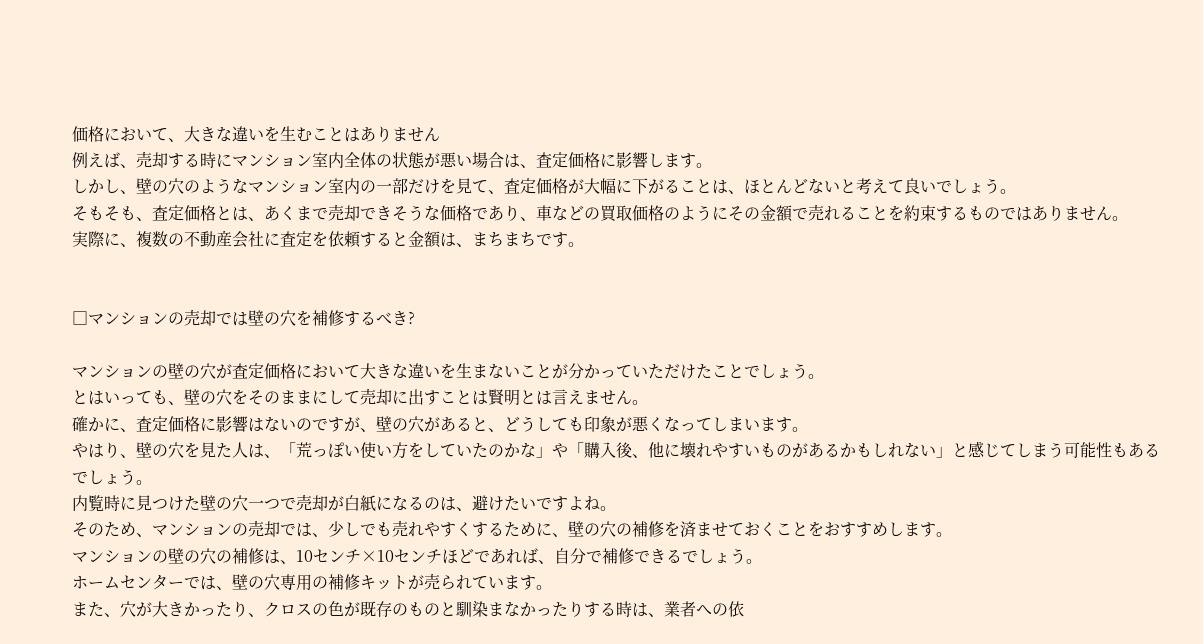価格において、大きな違いを生むことはありません
例えば、売却する時にマンション室内全体の状態が悪い場合は、査定価格に影響します。
しかし、壁の穴のようなマンション室内の一部だけを見て、査定価格が大幅に下がることは、ほとんどないと考えて良いでしょう。
そもそも、査定価格とは、あくまで売却できそうな価格であり、車などの買取価格のようにその金額で売れることを約束するものではありません。
実際に、複数の不動産会社に査定を依頼すると金額は、まちまちです。


□マンションの売却では壁の穴を補修するべき?

マンションの壁の穴が査定価格において大きな違いを生まないことが分かっていただけたことでしょう。
とはいっても、壁の穴をそのままにして売却に出すことは賢明とは言えません。
確かに、査定価格に影響はないのですが、壁の穴があると、どうしても印象が悪くなってしまいます。
やはり、壁の穴を見た人は、「荒っぽい使い方をしていたのかな」や「購入後、他に壊れやすいものがあるかもしれない」と感じてしまう可能性もあるでしょう。
内覧時に見つけた壁の穴一つで売却が白紙になるのは、避けたいですよね。
そのため、マンションの売却では、少しでも売れやすくするために、壁の穴の補修を済ませておくことをおすすめします。
マンションの壁の穴の補修は、10センチ×10センチほどであれば、自分で補修できるでしょう。
ホームセンターでは、壁の穴専用の補修キットが売られています。
また、穴が大きかったり、クロスの色が既存のものと馴染まなかったりする時は、業者への依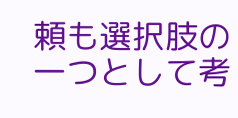頼も選択肢の一つとして考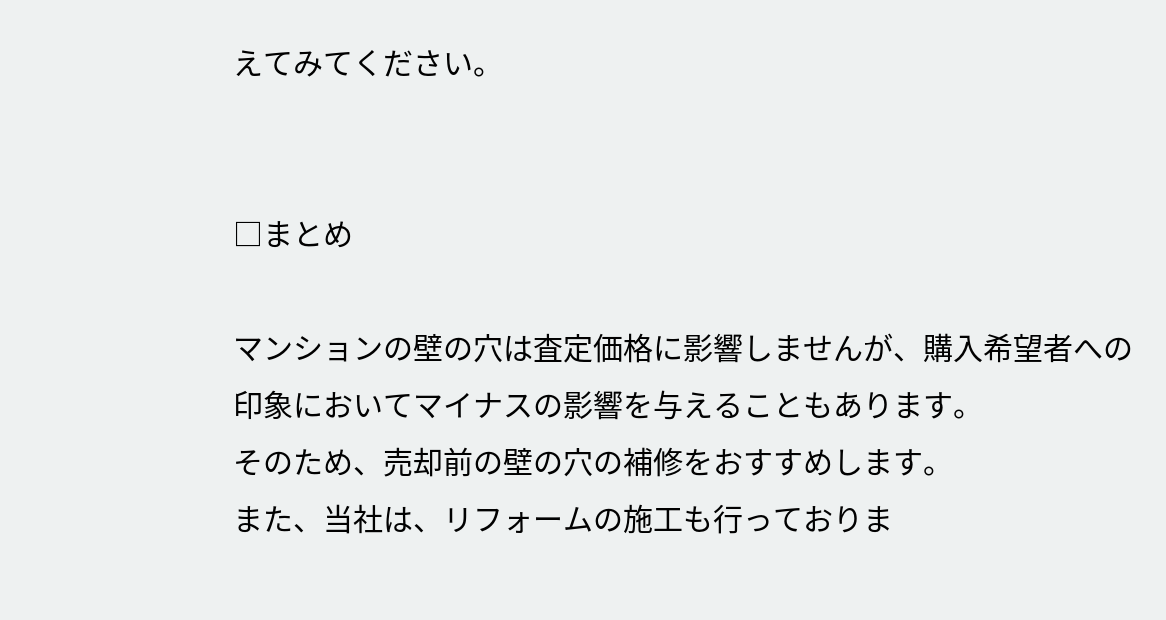えてみてください。


□まとめ

マンションの壁の穴は査定価格に影響しませんが、購入希望者への印象においてマイナスの影響を与えることもあります。
そのため、売却前の壁の穴の補修をおすすめします。
また、当社は、リフォームの施工も行っておりま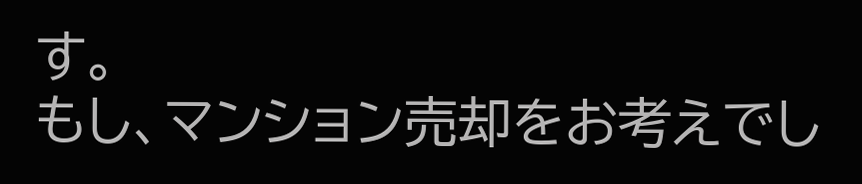す。
もし、マンション売却をお考えでし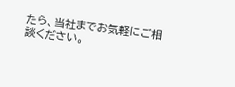たら、当社までお気軽にご相談ください。